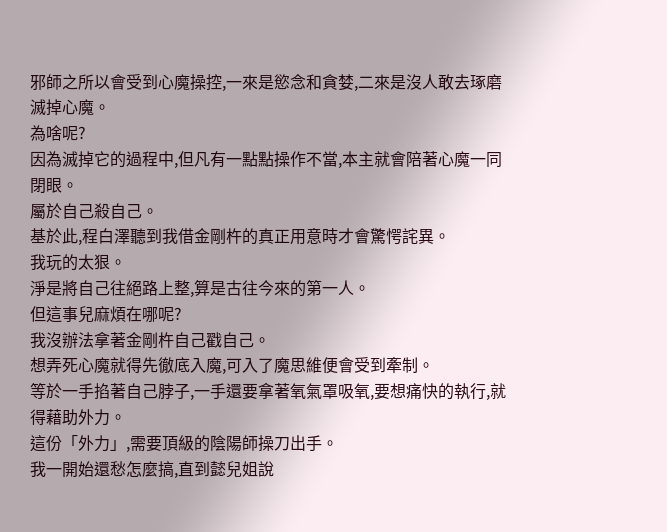邪師之所以會受到心魔操控,一來是慾念和貪婪,二來是沒人敢去琢磨滅掉心魔。
為啥呢?
因為滅掉它的過程中,但凡有一點點操作不當,本主就會陪著心魔一同閉眼。
屬於自己殺自己。
基於此,程白澤聽到我借金剛杵的真正用意時才會驚愕詫異。
我玩的太狠。
淨是將自己往絕路上整,算是古往今來的第一人。
但這事兒麻煩在哪呢?
我沒辦法拿著金剛杵自己戳自己。
想弄死心魔就得先徹底入魔,可入了魔思維便會受到牽制。
等於一手掐著自己脖子,一手還要拿著氧氣罩吸氧,要想痛快的執行,就得藉助外力。
這份「外力」,需要頂級的陰陽師操刀出手。
我一開始還愁怎麼搞,直到懿兒姐說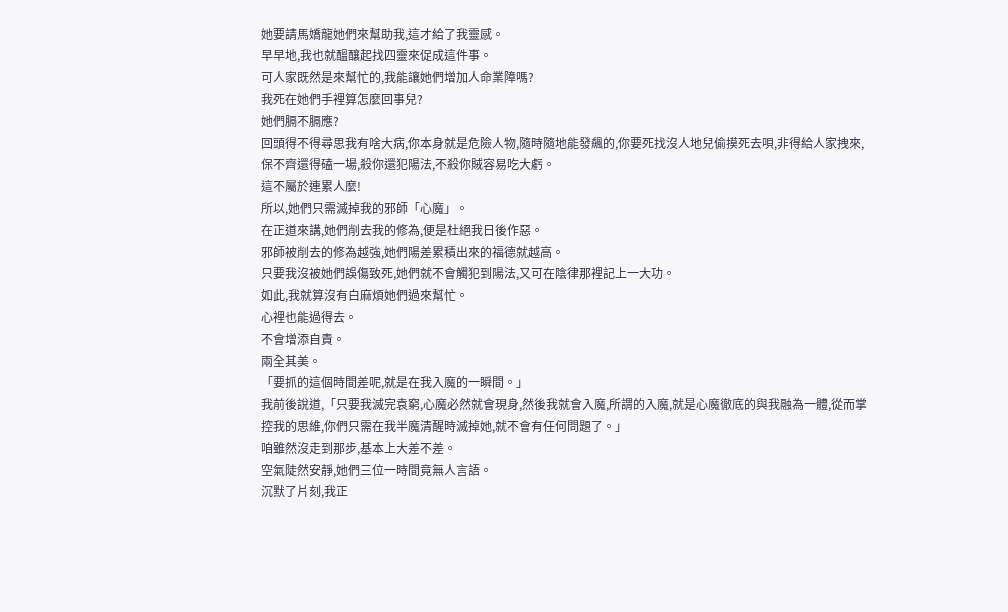她要請馬嬌龍她們來幫助我,這才給了我靈感。
早早地,我也就醞釀起找四靈來促成這件事。
可人家既然是來幫忙的,我能讓她們增加人命業障嗎?
我死在她們手裡算怎麼回事兒?
她們膈不膈應?
回頭得不得尋思我有啥大病,你本身就是危險人物,隨時隨地能發飆的,你要死找沒人地兒偷摸死去唄,非得給人家拽來,保不齊還得磕一場,殺你還犯陽法,不殺你賊容易吃大虧。
這不屬於連累人麼!
所以,她們只需滅掉我的邪師「心魔」。
在正道來講,她們削去我的修為,便是杜絕我日後作惡。
邪師被削去的修為越強,她們陽差累積出來的福德就越高。
只要我沒被她們誤傷致死,她們就不會觸犯到陽法,又可在陰律那裡記上一大功。
如此,我就算沒有白麻煩她們過來幫忙。
心裡也能過得去。
不會增添自責。
兩全其美。
「要抓的這個時間差呢,就是在我入魔的一瞬間。」
我前後說道,「只要我滅完袁窮,心魔必然就會現身,然後我就會入魔,所謂的入魔,就是心魔徹底的與我融為一體,從而掌控我的思維,你們只需在我半魔清醒時滅掉她,就不會有任何問題了。」
咱雖然沒走到那步,基本上大差不差。
空氣陡然安靜,她們三位一時間竟無人言語。
沉默了片刻,我正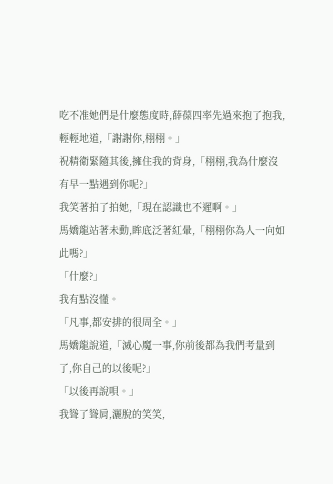吃不准她們是什麼態度時,薛葆四率先過來抱了抱我,輕輕地道,「謝謝你,栩栩。」
祝精衛緊隨其後,擁住我的背身,「栩栩,我為什麼沒有早一點遇到你呢?」
我笑著拍了拍她,「現在認識也不遲啊。」
馬嬌龍站著未動,眸底泛著紅暈,「栩栩你為人一向如此嗎?」
「什麼?」
我有點沒懂。
「凡事,都安排的很周全。」
馬嬌龍說道,「滅心魔一事,你前後都為我們考量到了,你自己的以後呢?」
「以後再說唄。」
我聳了聳肩,灑脫的笑笑,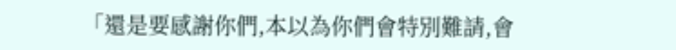「還是要感謝你們,本以為你們會特別難請,會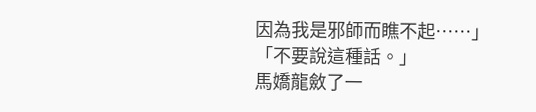因為我是邪師而瞧不起……」
「不要說這種話。」
馬嬌龍斂了一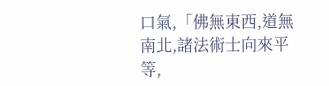口氣,「佛無東西,道無南北,諸法術士向來平等,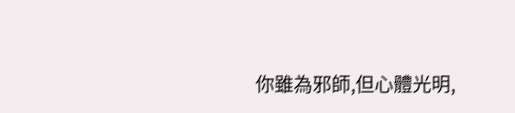你雖為邪師,但心體光明,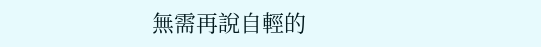無需再說自輕的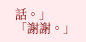話。」
「謝謝。」